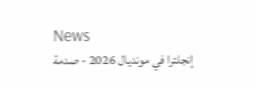News
إنجلترا في مونديال 2026 - صدمة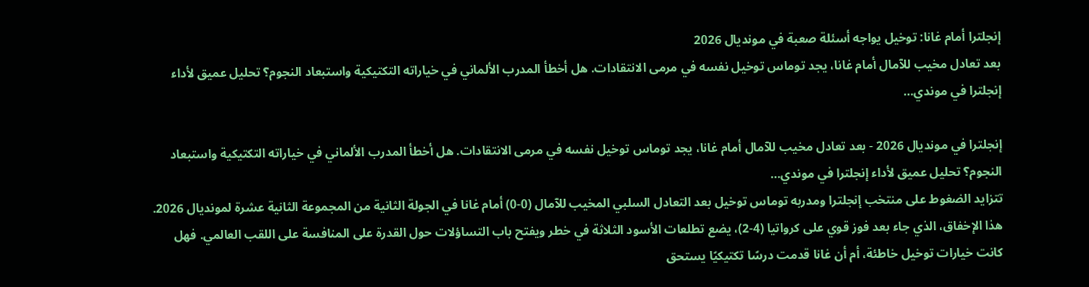إنجلترا أمام غانا: توخيل يواجه أسئلة صعبة في مونديال 2026
بعد تعادل مخيب للآمال أمام غانا، يجد توماس توخيل نفسه في مرمى الانتقادات. هل أخطأ المدرب الألماني في خياراته التكتيكية واستبعاد النجوم؟ تحليل عميق لأداء إنجلترا في موندي…

إنجلترا في مونديال 2026 - بعد تعادل مخيب للآمال أمام غانا، يجد توماس توخيل نفسه في مرمى الانتقادات. هل أخطأ المدرب الألماني في خياراته التكتيكية واستبعاد النجوم؟ تحليل عميق لأداء إنجلترا في موندي…
تتزايد الضغوط على منتخب إنجلترا ومدربه توماس توخيل بعد التعادل السلبي المخيب للآمال (0-0) أمام غانا في الجولة الثانية من المجموعة الثانية عشرة لمونديال 2026. هذا الإخفاق، الذي جاء بعد فوز قوي على كرواتيا (4-2)، يضع تطلعات الأسود الثلاثة في خطر ويفتح باب التساؤلات حول القدرة على المنافسة على اللقب العالمي. فهل كانت خيارات توخيل خاطئة، أم أن غانا قدمت درسًا تكتيكيًا يستحق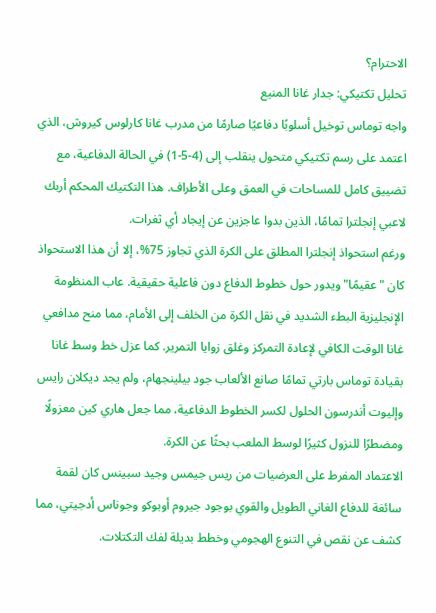الاحترام؟
تحليل تكتيكي: جدار غانا المنيع
واجه توماس توخيل أسلوبًا دفاعيًا صارمًا من مدرب غانا كارلوس كيروش، الذي اعتمد على رسم تكتيكي متحول ينقلب إلى (4-5-1) في الحالة الدفاعية، مع تضييق كامل للمساحات في العمق وعلى الأطراف. هذا التكتيك المحكم أربك لاعبي إنجلترا تمامًا، الذين بدوا عاجزين عن إيجاد أي ثغرات.
ورغم استحواذ إنجلترا المطلق على الكرة الذي تجاوز 75%، إلا أن هذا الاستحواذ كان "عقيمًا" ويدور حول خطوط الدفاع دون فاعلية حقيقية. عاب المنظومة الإنجليزية البطء الشديد في نقل الكرة من الخلف إلى الأمام، مما منح مدافعي غانا الوقت الكافي لإعادة التمركز وغلق زوايا التمرير. كما عزل خط وسط غانا بقيادة توماس بارتي تمامًا صانع الألعاب جود بيلينجهام، ولم يجد ديكلان رايس وإليوت أندرسون الحلول لكسر الخطوط الدفاعية، مما جعل هاري كين معزولًا ومضطرًا للنزول كثيرًا لوسط الملعب بحثًا عن الكرة.
الاعتماد المفرط على العرضيات من ريس جيمس وجيد سبينس كان لقمة سائغة للدفاع الغاني الطويل والقوي بوجود جيروم أوبوكو وجوناس أدجيتي، مما كشف عن نقص في التنوع الهجومي وخطط بديلة لفك التكتلات.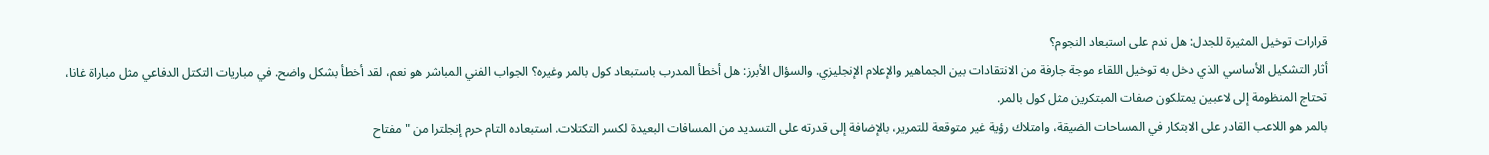قرارات توخيل المثيرة للجدل: هل ندم على استبعاد النجوم؟
أثار التشكيل الأساسي الذي دخل به توخيل اللقاء موجة جارفة من الانتقادات بين الجماهير والإعلام الإنجليزي. والسؤال الأبرز: هل أخطأ المدرب باستبعاد كول بالمر وغيره؟ الجواب الفني المباشر هو نعم، لقد أخطأ بشكل واضح. في مباريات التكتل الدفاعي مثل مباراة غانا، تحتاج المنظومة إلى لاعبين يمتلكون صفات المبتكرين مثل كول بالمر.
بالمر هو اللاعب القادر على الابتكار في المساحات الضيقة، وامتلاك رؤية غير متوقعة للتمرير، بالإضافة إلى قدرته على التسديد من المسافات البعيدة لكسر التكتلات. استبعاده التام حرم إنجلترا من "مفتاح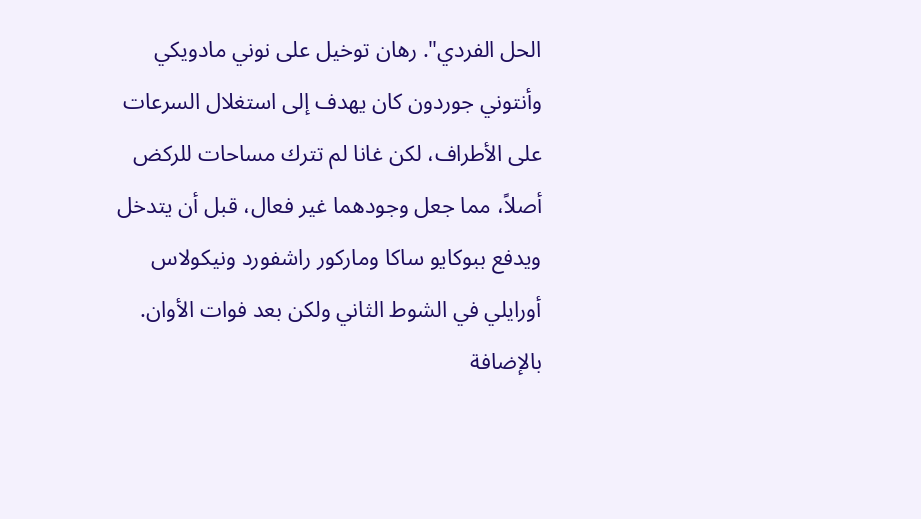الحل الفردي". رهان توخيل على نوني مادويكي وأنتوني جوردون كان يهدف إلى استغلال السرعات على الأطراف، لكن غانا لم تترك مساحات للركض أصلاً، مما جعل وجودهما غير فعال، قبل أن يتدخل ويدفع ببوكايو ساكا وماركور راشفورد ونيكولاس أورايلي في الشوط الثاني ولكن بعد فوات الأوان.
بالإضافة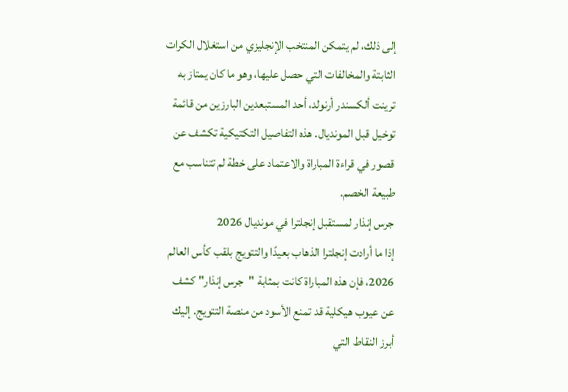إلى ذلك، لم يتمكن المنتخب الإنجليزي من استغلال الكرات الثابتة والمخالفات التي حصل عليها، وهو ما كان يمتاز به ترينت ألكسندر أرنولد، أحد المستبعدين البارزين من قائمة توخيل قبل المونديال. هذه التفاصيل التكتيكية تكشف عن قصور في قراءة المباراة والاعتماد على خطة لم تتناسب مع طبيعة الخصم.
جرس إنذار لمستقبل إنجلترا في مونديال 2026
إذا ما أرادت إنجلترا الذهاب بعيدًا والتتويج بلقب كأس العالم 2026، فإن هذه المباراة كانت بمثابة "جرس إنذار" كشف عن عيوب هيكلية قد تمنع الأسود من منصة التتويج. إليك أبرز النقاط التي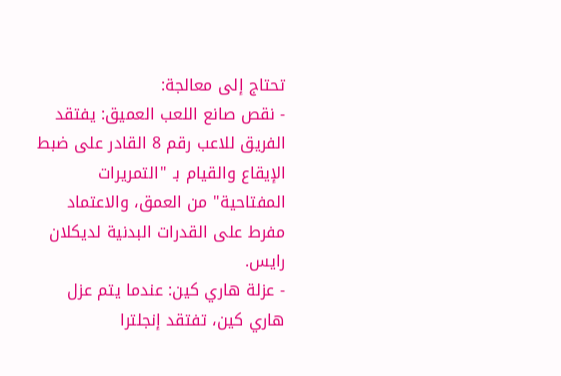تحتاج إلى معالجة:
- نقص صانع اللعب العميق: يفتقد الفريق للاعب رقم 8 القادر على ضبط الإيقاع والقيام بـ "التمريرات المفتاحية" من العمق، والاعتماد مفرط على القدرات البدنية لديكلان رايس.
- عزلة هاري كين: عندما يتم عزل هاري كين، تفتقد إنجلترا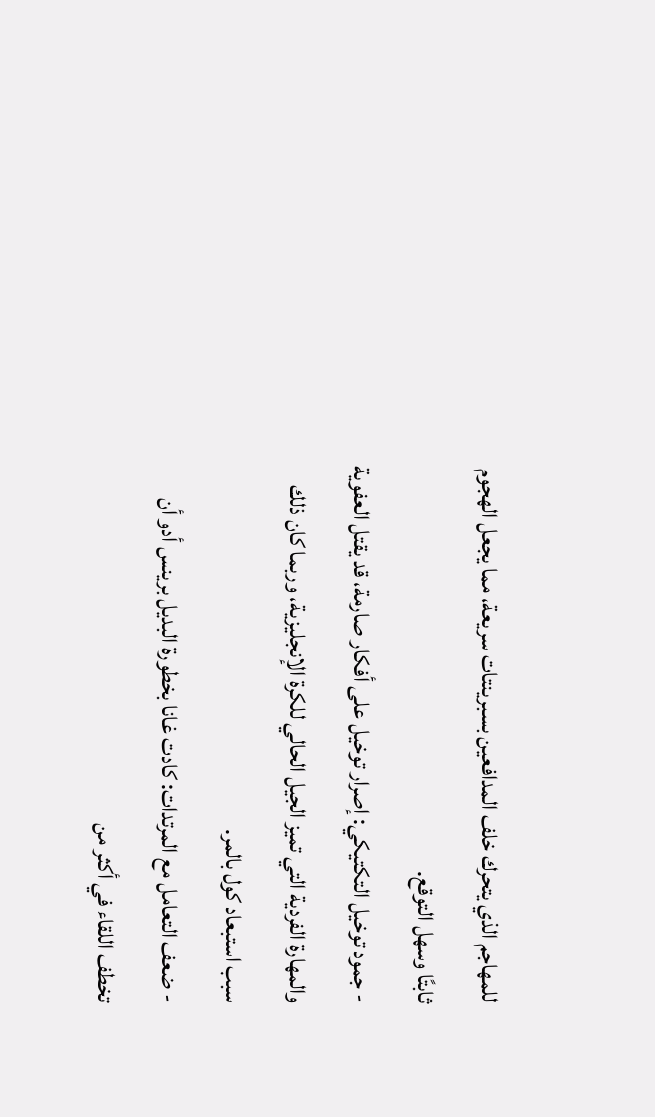للمهاجم الذي يتحرك خلف المدافعين بسبرينتات سريعة، مما يجعل الهجوم ثابتًا وسهل التوقع.
- جمود توخيل التكتيكي: إصرار توخيل على أفكار صارمة، قد يقتل العفوية والمهارة الفردية التي تميز الجيل الحالي للكرة الإنجليزية، وربما كان ذلك سبب استبعاد كول بالمر.
- ضعف التعامل مع المرتدات: كادت غانا بخطورة البديل برينس أدو أن تخطف اللقاء في أكثر من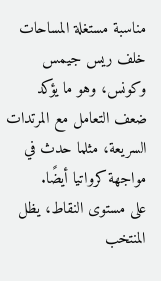مناسبة مستغلة المساحات خلف ريس جيمس وكونس، وهو ما يؤكد ضعف التعامل مع المرتدات السريعة، مثلما حدث في مواجهة كرواتيا أيضًا.
على مستوى النقاط، يظل المنتخب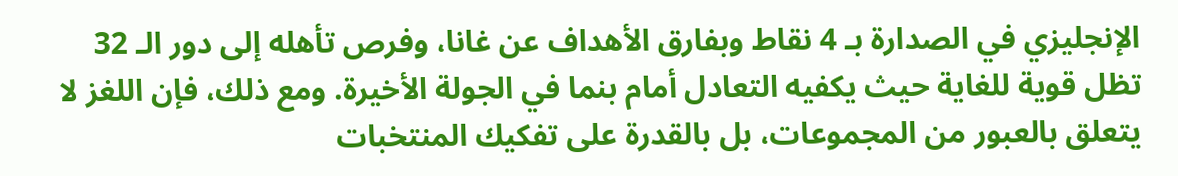الإنجليزي في الصدارة بـ 4 نقاط وبفارق الأهداف عن غانا، وفرص تأهله إلى دور الـ 32 تظل قوية للغاية حيث يكفيه التعادل أمام بنما في الجولة الأخيرة. ومع ذلك، فإن اللغز لا يتعلق بالعبور من المجموعات، بل بالقدرة على تفكيك المنتخبات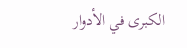الكبرى في الأدوار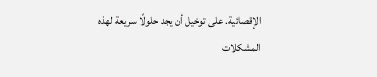الإقصائية. على توخيل أن يجد حلولًا سريعة لهذه المشكلات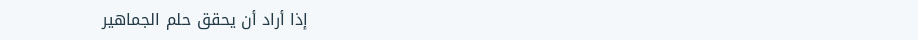إذا أراد أن يحقق حلم الجماهير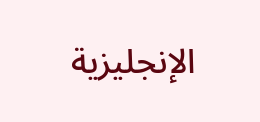الإنجليزية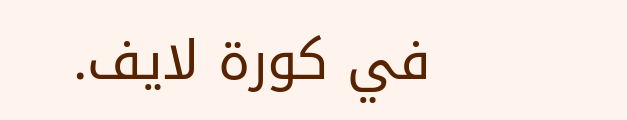في كورة لايف.